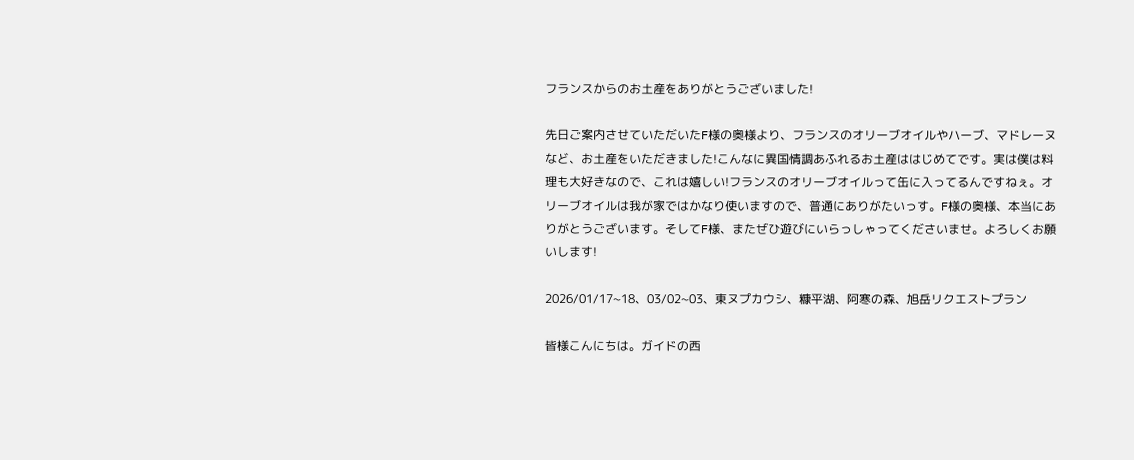フランスからのお土産をありがとうございました!

先日ご案内させていただいたF様の奥様より、フランスのオリーブオイルやハーブ、マドレーヌなど、お土産をいただきました!こんなに異国情調あふれるお土産ははじめてです。実は僕は料理も大好きなので、これは嬉しい!フランスのオリーブオイルって缶に入ってるんですねぇ。オリーブオイルは我が家ではかなり使いますので、普通にありがたいっす。F様の奥様、本当にありがとうございます。そしてF様、またぜひ遊びにいらっしゃってくださいませ。よろしくお願いします!

2026/01/17~18、03/02~03、東ヌプカウシ、糠平湖、阿寒の森、旭岳リクエストプラン

皆様こんにちは。ガイドの西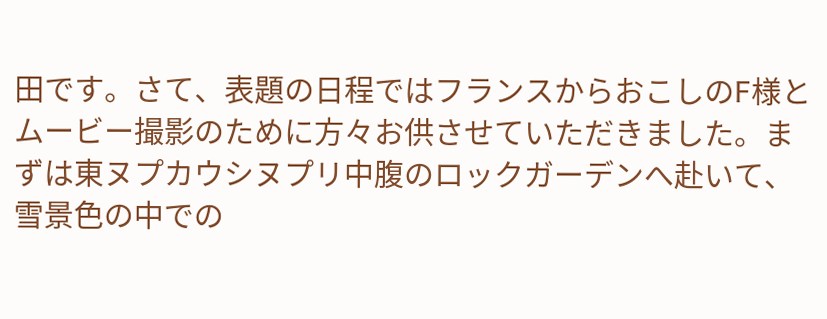田です。さて、表題の日程ではフランスからおこしのF様とムービー撮影のために方々お供させていただきました。まずは東ヌプカウシヌプリ中腹のロックガーデンへ赴いて、雪景色の中での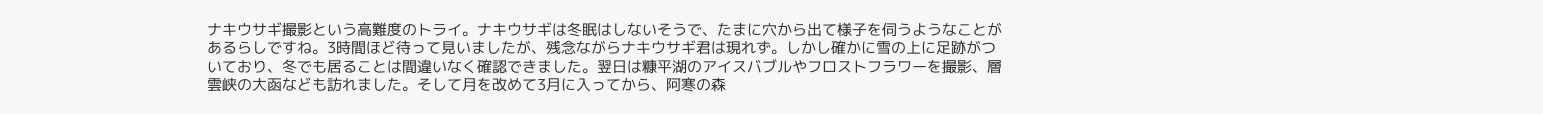ナキウサギ撮影という高難度のトライ。ナキウサギは冬眠はしないそうで、たまに穴から出て様子を伺うようなことがあるらしですね。3時間ほど待って見いましたが、残念ながらナキウサギ君は現れず。しかし確かに雪の上に足跡がついており、冬でも居ることは間違いなく確認できました。翌日は糠平湖のアイスバブルやフロストフラワーを撮影、層雲峡の大函なども訪れました。そして月を改めて3月に入ってから、阿寒の森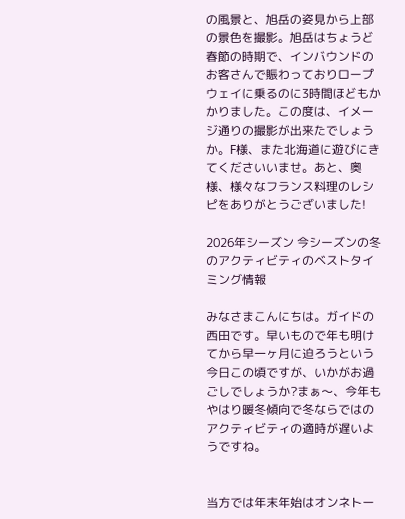の風景と、旭岳の姿見から上部の景色を撮影。旭岳はちょうど春節の時期で、インバウンドのお客さんで賑わっておりロープウェイに乗るのに3時間ほどもかかりました。この度は、イメージ通りの撮影が出来たでしょうか。F様、また北海道に遊びにきてくださいいませ。あと、奥様、様々なフランス料理のレシピをありがとうございました!

2026年シーズン 今シーズンの冬のアクティビティのベストタイミング情報

みなさまこんにちは。ガイドの西田です。早いもので年も明けてから早一ヶ月に迫ろうという今日この頃ですが、いかがお過ごしでしょうか?まぁ〜、今年もやはり暖冬傾向で冬ならではのアクティビティの適時が遅いようですね。


当方では年末年始はオンネトー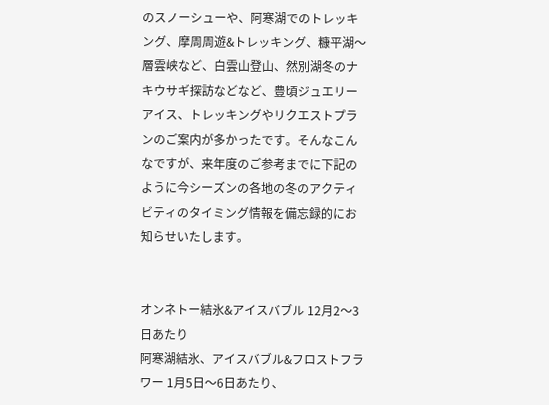のスノーシューや、阿寒湖でのトレッキング、摩周周遊&トレッキング、糠平湖〜層雲峡など、白雲山登山、然別湖冬のナキウサギ探訪などなど、豊頃ジュエリーアイス、トレッキングやリクエストプランのご案内が多かったです。そんなこんなですが、来年度のご参考までに下記のように今シーズンの各地の冬のアクティビティのタイミング情報を備忘録的にお知らせいたします。


オンネトー結氷&アイスバブル 12月2〜3日あたり
阿寒湖結氷、アイスバブル&フロストフラワー 1月5日〜6日あたり、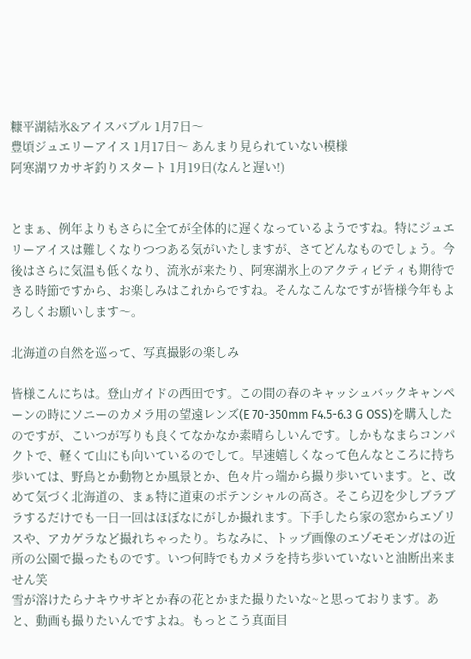糠平湖結氷&アイスバブル 1月7日〜
豊頃ジュエリーアイス 1月17日〜 あんまり見られていない模様
阿寒湖ワカサギ釣りスタート 1月19日(なんと遅い!)


とまぁ、例年よりもさらに全てが全体的に遅くなっているようですね。特にジュエリーアイスは難しくなりつつある気がいたしますが、さてどんなものでしょう。今後はさらに気温も低くなり、流氷が来たり、阿寒湖氷上のアクティビティも期待できる時節ですから、お楽しみはこれからですね。そんなこんなですが皆様今年もよろしくお願いします〜。

北海道の自然を巡って、写真撮影の楽しみ

皆様こんにちは。登山ガイドの西田です。この間の春のキャッシュバックキャンペーンの時にソニーのカメラ用の望遠レンズ(E 70-350mm F4.5-6.3 G OSS)を購入したのですが、こいつが写りも良くてなかなか素晴らしいんです。しかもなまらコンパクトで、軽くて山にも向いているのでして。早速嬉しくなって色んなところに持ち歩いては、野鳥とか動物とか風景とか、色々片っ端から撮り歩いています。と、改めて気づく北海道の、まぁ特に道東のポテンシャルの高さ。そこら辺を少しブラブラするだけでも一日一回はほぼなにがしか撮れます。下手したら家の窓からエゾリスや、アカゲラなど撮れちゃったり。ちなみに、トップ画像のエゾモモンガはの近所の公園で撮ったものです。いつ何時でもカメラを持ち歩いていないと油断出来ません笑
雪が溶けたらナキウサギとか春の花とかまた撮りたいな~と思っております。あと、動画も撮りたいんですよね。もっとこう真面目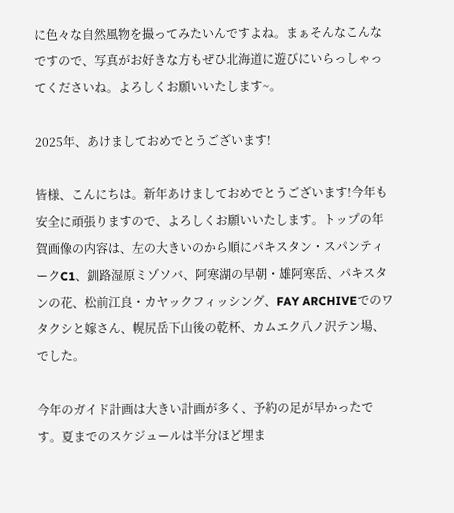に色々な自然風物を撮ってみたいんですよね。まぁそんなこんなですので、写真がお好きな方もぜひ北海道に遊びにいらっしゃってくださいね。よろしくお願いいたします~。

2025年、あけましておめでとうございます!

皆様、こんにちは。新年あけましておめでとうございます!今年も安全に頑張りますので、よろしくお願いいたします。トップの年賀画像の内容は、左の大きいのから順にパキスタン・スパンティークC1、釧路湿原ミゾソバ、阿寒湖の早朝・雄阿寒岳、パキスタンの花、松前江良・カヤックフィッシング、FAY ARCHIVEでのワタクシと嫁さん、幌尻岳下山後の乾杯、カムエク八ノ沢テン場、でした。

今年のガイド計画は大きい計画が多く、予約の足が早かったです。夏までのスケジュールは半分ほど埋ま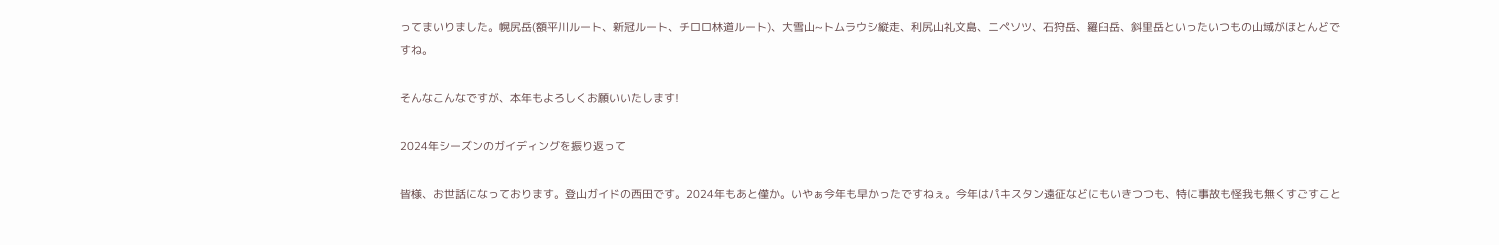ってまいりました。幌尻岳(額平川ルート、新冠ルート、チロロ林道ルート)、大雪山~トムラウシ縦走、利尻山礼文島、ニペソツ、石狩岳、羅臼岳、斜里岳といったいつもの山域がほとんどですね。

そんなこんなですが、本年もよろしくお願いいたします!

2024年シーズンのガイディングを振り返って

皆様、お世話になっております。登山ガイドの西田です。2024年もあと僅か。いやぁ今年も早かったですねぇ。今年はパキスタン遠征などにもいきつつも、特に事故も怪我も無くすごすこと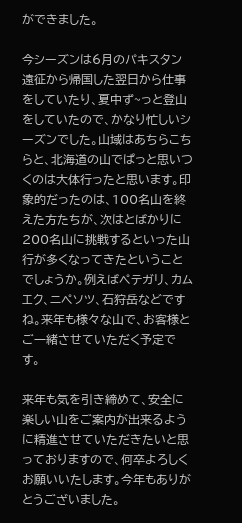ができました。

今シーズンは6月のパキスタン遠征から帰国した翌日から仕事をしていたり、夏中ず~っと登山をしていたので、かなり忙しいシーズンでした。山域はあちらこちらと、北海道の山でぱっと思いつくのは大体行ったと思います。印象的だったのは、100名山を終えた方たちが、次はとばかりに200名山に挑戦するといった山行が多くなってきたということでしょうか。例えばペテガリ、カムエク、ニペソツ、石狩岳などですね。来年も様々な山で、お客様とご一緒させていただく予定です。

来年も気を引き締めて、安全に楽しい山をご案内が出来るように精進させていただきたいと思っておりますので、何卒よろしくお願いいたします。今年もありがとうございました。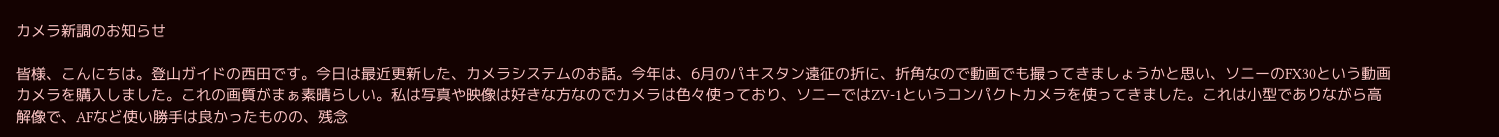カメラ新調のお知らせ

皆様、こんにちは。登山ガイドの西田です。今日は最近更新した、カメラシステムのお話。今年は、6月のパキスタン遠征の折に、折角なので動画でも撮ってきましょうかと思い、ソニーのFX30という動画カメラを購入しました。これの画質がまぁ素晴らしい。私は写真や映像は好きな方なのでカメラは色々使っており、ソニーではZV-1というコンパクトカメラを使ってきました。これは小型でありながら高解像で、AFなど使い勝手は良かったものの、残念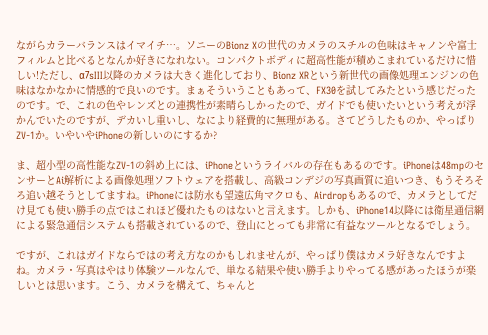ながらカラーバランスはイマイチ…。ソニーのBionz Xの世代のカメラのスチルの色味はキャノンや富士フィルムと比べるとなんか好きになれない。コンパクトボディに超高性能が積めこまれているだけに惜しい!ただし、α7sIII以降のカメラは大きく進化しており、Bionz XRという新世代の画像処理エンジンの色味はなかなかに情感的で良いのです。まぁそういうこともあって、FX30を試してみたという感じだったのです。で、これの色やレンズとの連携性が素晴らしかったので、ガイドでも使いたいという考えが浮かんでいたのですが、デカいし重いし、なにより経費的に無理がある。さてどうしたものか、やっぱりZV-1か。いやいやiPhoneの新しいのにするか?

ま、超小型の高性能なZV-1の斜め上には、iPhoneというライバルの存在もあるのです。iPhoneは48mpのセンサーとAi解析による画像処理ソフトウェアを搭載し、高級コンデジの写真画質に追いつき、もうそろそろ追い越そうとしてますね。iPhoneには防水も望遠広角マクロも、Airdropもあるので、カメラとしてだけ見ても使い勝手の点ではこれほど優れたものはないと言えます。しかも、iPhone14以降には衛星通信網による緊急通信システムも搭載されているので、登山にとっても非常に有益なツールとなるでしょう。

ですが、これはガイドならではの考え方なのかもしれませんが、やっぱり僕はカメラ好きなんですよね。カメラ・写真はやはり体験ツールなんで、単なる結果や使い勝手よりやってる感があったほうが楽しいとは思います。こう、カメラを構えて、ちゃんと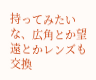持ってみたいな、広角とか望遠とかレンズも交換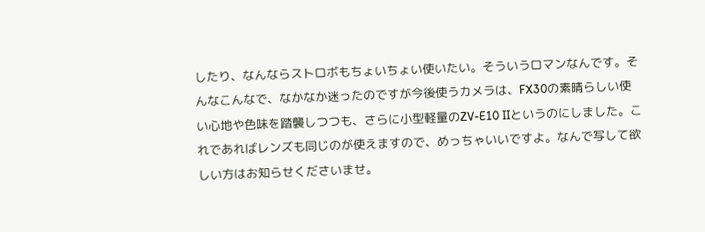したり、なんならストロボもちょいちょい使いたい。そういうロマンなんです。そんなこんなで、なかなか迷ったのですが今後使うカメラは、FX30の素晴らしい使い心地や色味を踏襲しつつも、さらに小型軽量のZV-E10 IIというのにしました。これであればレンズも同じのが使えますので、めっちゃいいですよ。なんで写して欲しい方はお知らせくださいませ。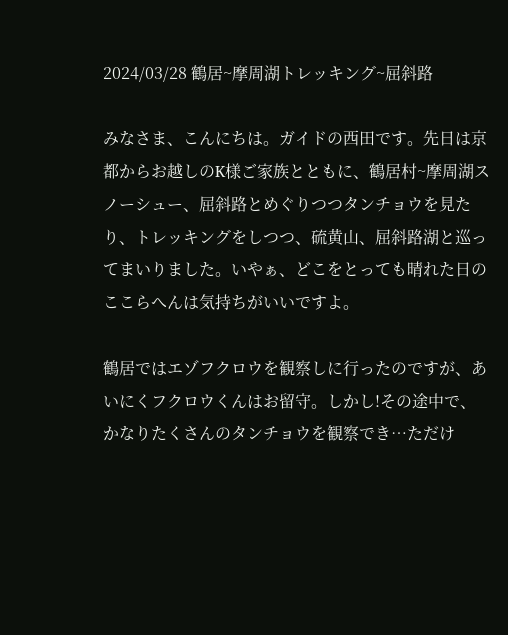2024/03/28 鶴居~摩周湖トレッキング~屈斜路

みなさま、こんにちは。ガイドの西田です。先日は京都からお越しのK様ご家族とともに、鶴居村~摩周湖スノーシュー、屈斜路とめぐりつつタンチョウを見たり、トレッキングをしつつ、硫黄山、屈斜路湖と巡ってまいりました。いやぁ、どこをとっても晴れた日のここらへんは気持ちがいいですよ。

鶴居ではエゾフクロウを観察しに行ったのですが、あいにくフクロウくんはお留守。しかし!その途中で、かなりたくさんのタンチョウを観察でき…ただけ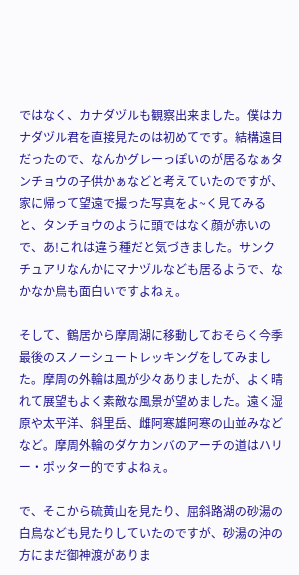ではなく、カナダヅルも観察出来ました。僕はカナダヅル君を直接見たのは初めてです。結構遠目だったので、なんかグレーっぽいのが居るなぁタンチョウの子供かぁなどと考えていたのですが、家に帰って望遠で撮った写真をよ~く見てみると、タンチョウのように頭ではなく顔が赤いので、あ!これは違う種だと気づきました。サンクチュアリなんかにマナヅルなども居るようで、なかなか鳥も面白いですよねぇ。

そして、鶴居から摩周湖に移動しておそらく今季最後のスノーシュートレッキングをしてみました。摩周の外輪は風が少々ありましたが、よく晴れて展望もよく素敵な風景が望めました。遠く湿原や太平洋、斜里岳、雌阿寒雄阿寒の山並みなどなど。摩周外輪のダケカンバのアーチの道はハリー・ポッター的ですよねぇ。

で、そこから硫黄山を見たり、屈斜路湖の砂湯の白鳥なども見たりしていたのですが、砂湯の沖の方にまだ御神渡がありま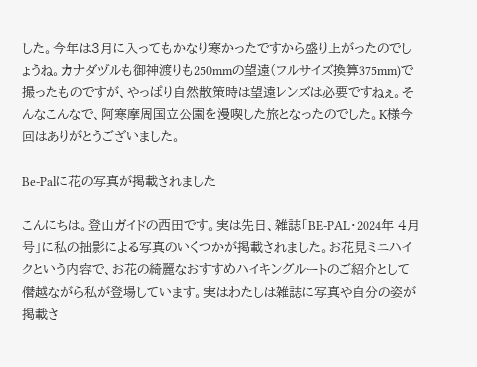した。今年は3月に入ってもかなり寒かったですから盛り上がったのでしょうね。カナダヅルも御神渡りも250mmの望遠(フルサイズ換算375mm)で撮ったものですが、やっぱり自然散策時は望遠レンズは必要ですねぇ。そんなこんなで、阿寒摩周国立公園を漫喫した旅となったのでした。K様今回はありがとうございました。

Be-Palに花の写真が掲載されました

こんにちは。登山ガイドの西田です。実は先日、雑誌「BE-PAL・2024年 4月号」に私の拙影による写真のいくつかが掲載されました。お花見ミニハイクという内容で、お花の綺麗なおすすめハイキングルートのご紹介として僭越ながら私が登場しています。実はわたしは雑誌に写真や自分の姿が掲載さ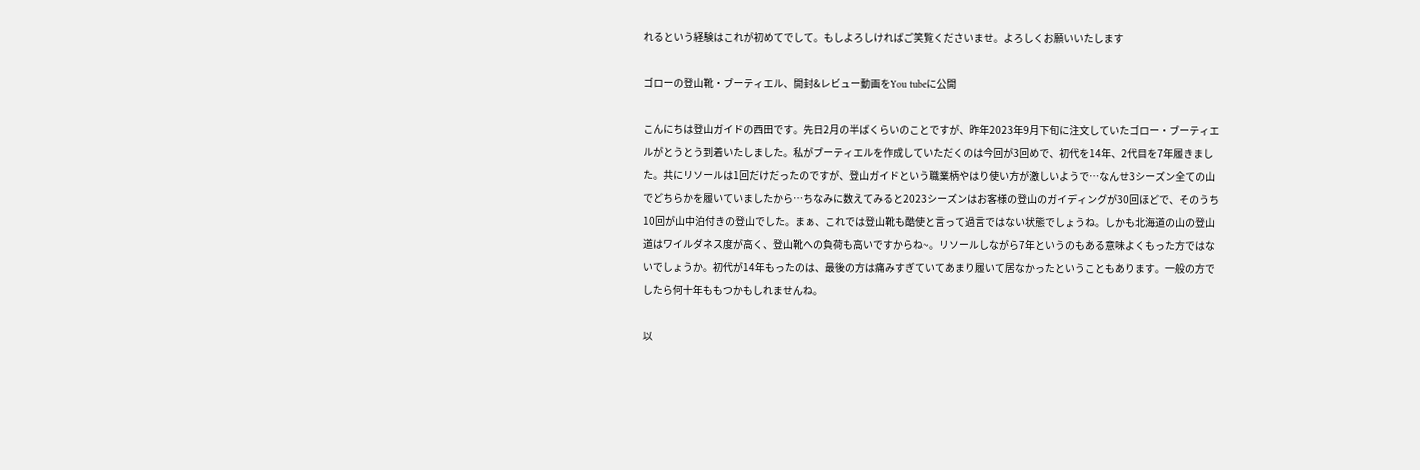れるという経験はこれが初めてでして。もしよろしければご笑覧くださいませ。よろしくお願いいたします

ゴローの登山靴・ブーティエル、開封&レビュー動画をYou tubeに公開

こんにちは登山ガイドの西田です。先日2月の半ばくらいのことですが、昨年2023年9月下旬に注文していたゴロー・ブーティエルがとうとう到着いたしました。私がブーティエルを作成していただくのは今回が3回めで、初代を14年、2代目を7年履きました。共にリソールは1回だけだったのですが、登山ガイドという職業柄やはり使い方が激しいようで…なんせ3シーズン全ての山でどちらかを履いていましたから…ちなみに数えてみると2023シーズンはお客様の登山のガイディングが30回ほどで、そのうち10回が山中泊付きの登山でした。まぁ、これでは登山靴も酷使と言って過言ではない状態でしょうね。しかも北海道の山の登山道はワイルダネス度が高く、登山靴への負荷も高いですからね~。リソールしながら7年というのもある意味よくもった方ではないでしょうか。初代が14年もったのは、最後の方は痛みすぎていてあまり履いて居なかったということもあります。一般の方でしたら何十年ももつかもしれませんね。

以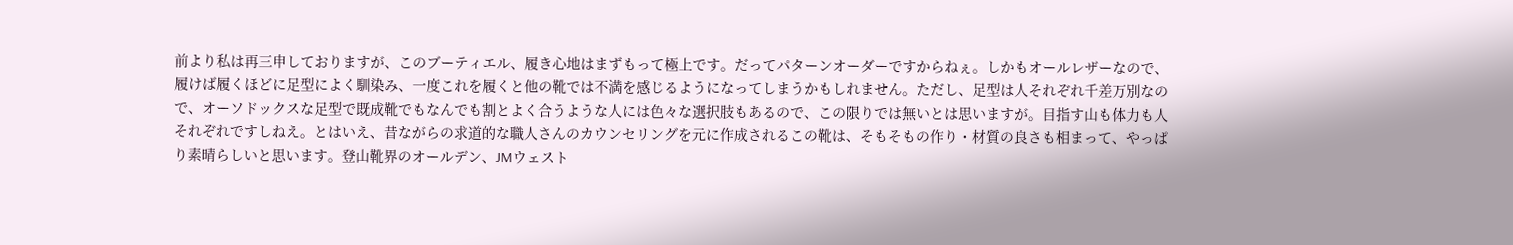前より私は再三申しておりますが、このブーティエル、履き心地はまずもって極上です。だってパターンオーダーですからねぇ。しかもオールレザーなので、履けば履くほどに足型によく馴染み、一度これを履くと他の靴では不満を感じるようになってしまうかもしれません。ただし、足型は人それぞれ千差万別なので、オーソドックスな足型で既成靴でもなんでも割とよく合うような人には色々な選択肢もあるので、この限りでは無いとは思いますが。目指す山も体力も人それぞれですしねえ。とはいえ、昔ながらの求道的な職人さんのカウンセリングを元に作成されるこの靴は、そもそもの作り・材質の良さも相まって、やっぱり素晴らしいと思います。登山靴界のオールデン、JMウェスト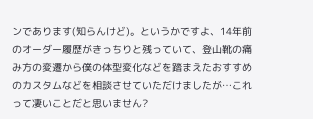ンであります(知らんけど)。というかですよ、14年前のオーダー履歴がきっちりと残っていて、登山靴の痛み方の変遷から僕の体型変化などを踏まえたおすすめのカスタムなどを相談させていただけましたが…これって凄いことだと思いません?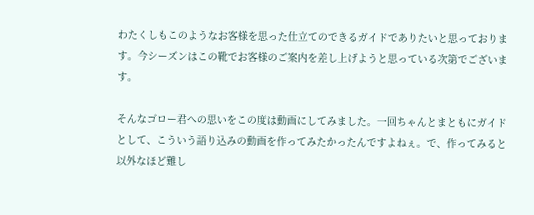わたくしもこのようなお客様を思った仕立てのできるガイドでありたいと思っております。今シーズンはこの靴でお客様のご案内を差し上げようと思っている次第でございます。

そんなゴロー君への思いをこの度は動画にしてみました。一回ちゃんとまともにガイドとして、こういう語り込みの動画を作ってみたかったんですよねぇ。で、作ってみると以外なほど難し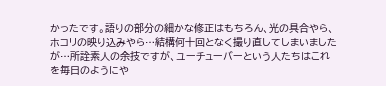かったです。語りの部分の細かな修正はもちろん、光の具合やら、ホコリの映り込みやら…結構何十回となく撮り直してしまいましたが…所詮素人の余技ですが、ユーチューバーという人たちはこれを毎日のようにや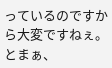っているのですから大変ですねぇ。とまぁ、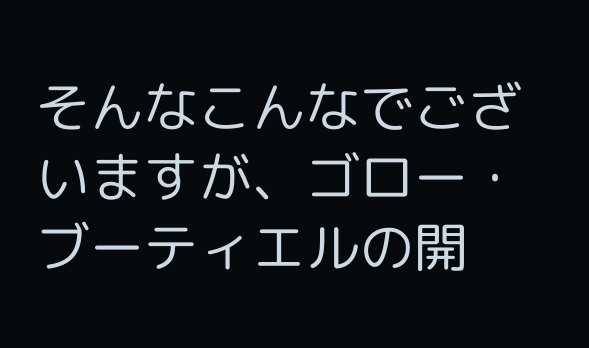そんなこんなでございますが、ゴロー・ブーティエルの開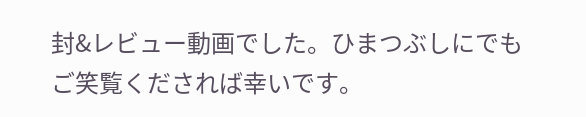封&レビュー動画でした。ひまつぶしにでもご笑覧くだされば幸いです。